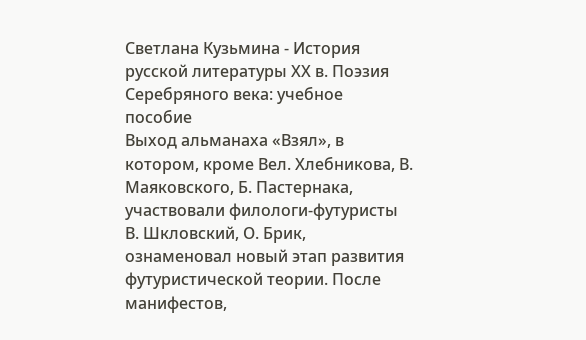Светлана Кузьмина - История русской литературы ХХ в. Поэзия Серебряного века: учебное пособие
Выход альманаха «Взял», в котором, кроме Вел. Хлебникова, В. Маяковского, Б. Пастернака, участвовали филологи-футуристы В. Шкловский, О. Брик, ознаменовал новый этап развития футуристической теории. После манифестов,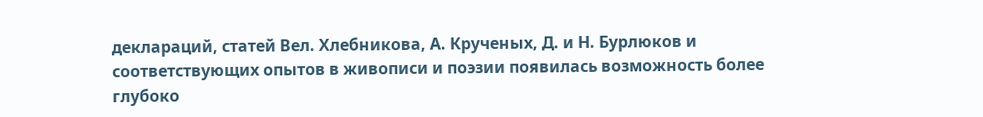деклараций, статей Вел. Хлебникова, А. Крученых, Д. и Н. Бурлюков и соответствующих опытов в живописи и поэзии появилась возможность более глубоко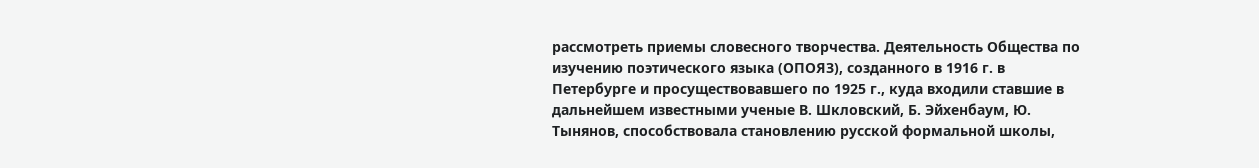рассмотреть приемы словесного творчества. Деятельность Общества по изучению поэтического языка (ОПОЯЗ), созданного в 1916 г. в Петербурге и просуществовавшего по 1925 г., куда входили ставшие в дальнейшем известными ученые В. Шкловский, Б. Эйхенбаум, Ю. Тынянов, способствовала становлению русской формальной школы,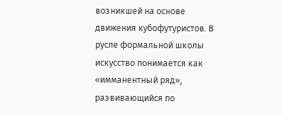возникшей на основе движения кубофутуристов. В русле формальной школы искусство понимается как «имманентный ряд», развивающийся по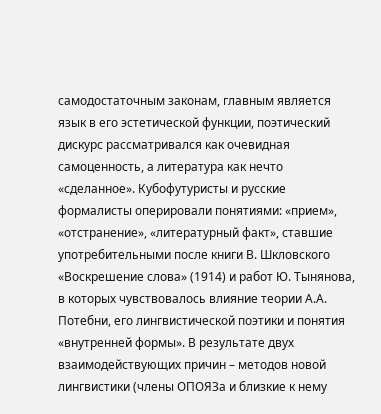самодостаточным законам, главным является язык в его эстетической функции, поэтический дискурс рассматривался как очевидная самоценность, а литература как нечто «сделанное». Кубофутуристы и русские формалисты оперировали понятиями: «прием», «отстранение», «литературный факт», ставшие употребительными после книги В. Шкловского «Воскрешение слова» (1914) и работ Ю. Тынянова, в которых чувствовалось влияние теории А.А. Потебни, его лингвистической поэтики и понятия «внутренней формы». В результате двух взаимодействующих причин – методов новой лингвистики (члены ОПОЯЗа и близкие к нему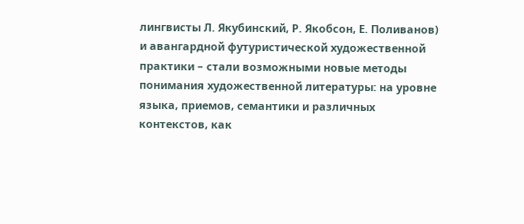лингвисты Л. Якубинский, Р. Якобсон, Е. Поливанов) и авангардной футуристической художественной практики – стали возможными новые методы понимания художественной литературы: на уровне языка, приемов, семантики и различных контекстов, как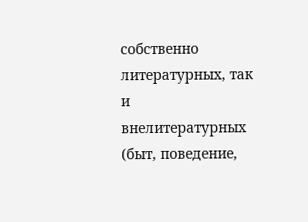собственно литературных, так и внелитературных (быт, поведение,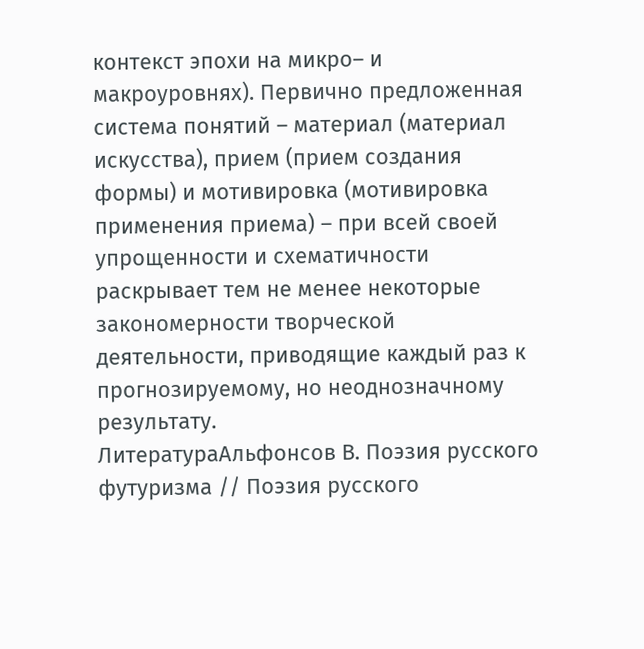контекст эпохи на микро– и макроуровнях). Первично предложенная система понятий – материал (материал искусства), прием (прием создания формы) и мотивировка (мотивировка применения приема) – при всей своей упрощенности и схематичности раскрывает тем не менее некоторые закономерности творческой деятельности, приводящие каждый раз к прогнозируемому, но неоднозначному результату.
ЛитератураАльфонсов В. Поэзия русского футуризма // Поэзия русского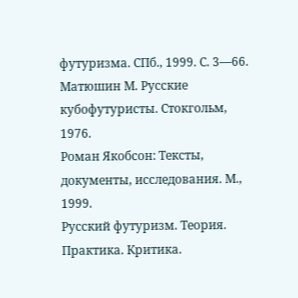футуризма. СПб., 1999. С. 3—66.
Матюшин М. Русские кубофутуристы. Стокгольм, 1976.
Роман Якобсон: Тексты, документы, исследования. М., 1999.
Русский футуризм. Теория. Практика. Критика.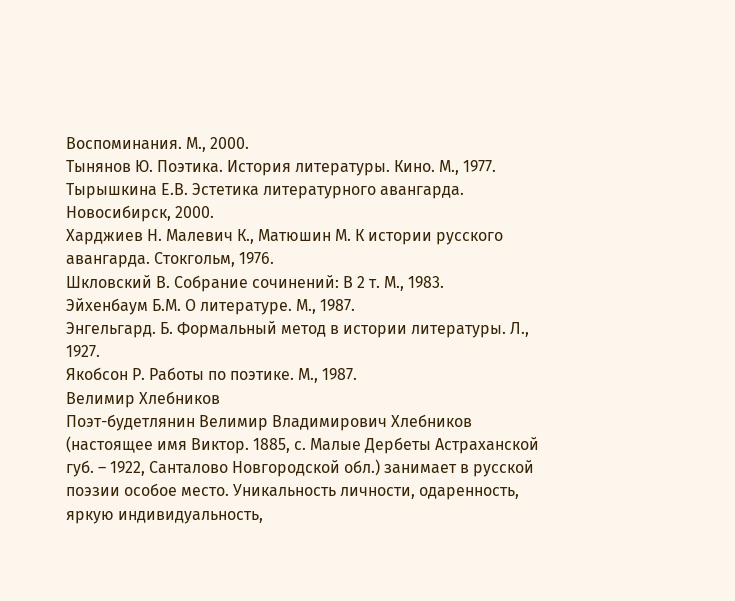Воспоминания. М., 2000.
Тынянов Ю. Поэтика. История литературы. Кино. М., 1977.
Тырышкина Е.В. Эстетика литературного авангарда. Новосибирск, 2000.
Харджиев Н. Малевич К., Матюшин М. К истории русского авангарда. Стокгольм, 1976.
Шкловский В. Собрание сочинений: В 2 т. М., 1983.
Эйхенбаум Б.М. О литературе. М., 1987.
Энгельгард. Б. Формальный метод в истории литературы. Л., 1927.
Якобсон Р. Работы по поэтике. М., 1987.
Велимир Хлебников
Поэт-будетлянин Велимир Владимирович Хлебников (настоящее имя Виктор. 1885, с. Малые Дербеты Астраханской губ. – 1922, Санталово Новгородской обл.) занимает в русской поэзии особое место. Уникальность личности, одаренность, яркую индивидуальность,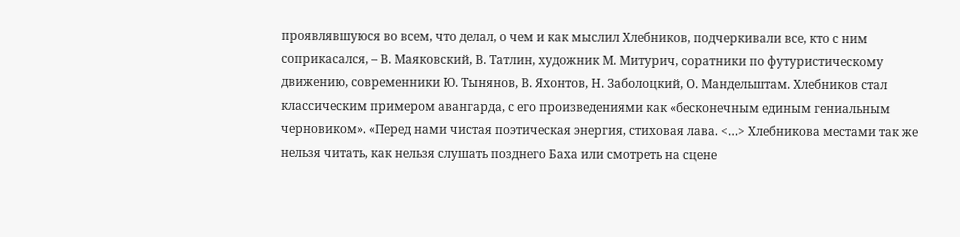проявлявшуюся во всем, что делал, о чем и как мыслил Хлебников, подчеркивали все, кто с ним соприкасался, – В. Маяковский, В. Татлин, художник М. Митурич, соратники по футуристическому движению, современники Ю. Тынянов, В. Яхонтов, Н. Заболоцкий, О. Мандельштам. Хлебников стал классическим примером авангарда, с его произведениями как «бесконечным единым гениальным черновиком». «Перед нами чистая поэтическая энергия, стиховая лава. <…> Хлебникова местами так же нельзя читать, как нельзя слушать позднего Баха или смотреть на сцене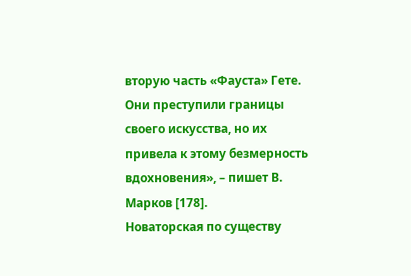вторую часть «Фауста» Гете. Они преступили границы своего искусства, но их привела к этому безмерность вдохновения», – пишет В. Марков [178].
Новаторская по существу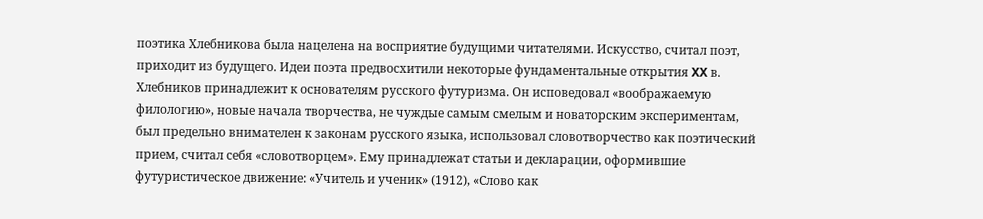поэтика Хлебникова была нацелена на восприятие будущими читателями. Искусство, считал поэт, приходит из будущего. Идеи поэта предвосхитили некоторые фундаментальные открытия XX в. Хлебников принадлежит к основателям русского футуризма. Он исповедовал «воображаемую филологию», новые начала творчества, не чуждые самым смелым и новаторским экспериментам, был предельно внимателен к законам русского языка, использовал словотворчество как поэтический прием, считал себя «словотворцем». Ему принадлежат статьи и декларации, оформившие футуристическое движение: «Учитель и ученик» (1912), «Слово как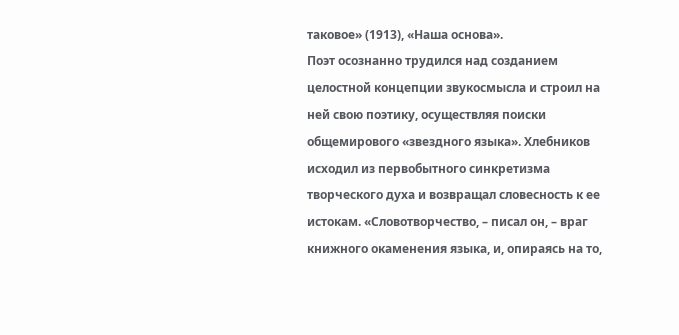таковое» (1913), «Наша основа».
Поэт осознанно трудился над созданием целостной концепции звукосмысла и строил на ней свою поэтику, осуществляя поиски общемирового «звездного языка». Хлебников исходил из первобытного синкретизма творческого духа и возвращал словесность к ее истокам. «Словотворчество, – писал он, – враг книжного окаменения языка, и, опираясь на то,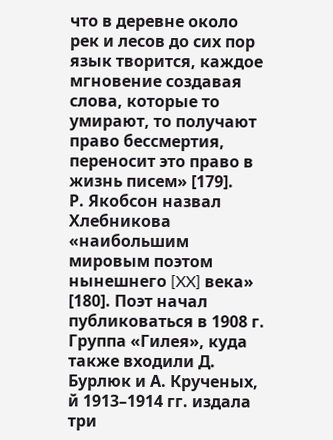что в деревне около рек и лесов до сих пор язык творится, каждое мгновение создавая слова, которые то умирают, то получают право бессмертия, переносит это право в жизнь писем» [179].
Р. Якобсон назвал Хлебникова «наибольшим мировым поэтом нынешнего [XX] века» [180]. Поэт начал публиковаться в 1908 г. Группа «Гилея», куда также входили Д. Бурлюк и А. Крученых, й 1913–1914 гг. издала три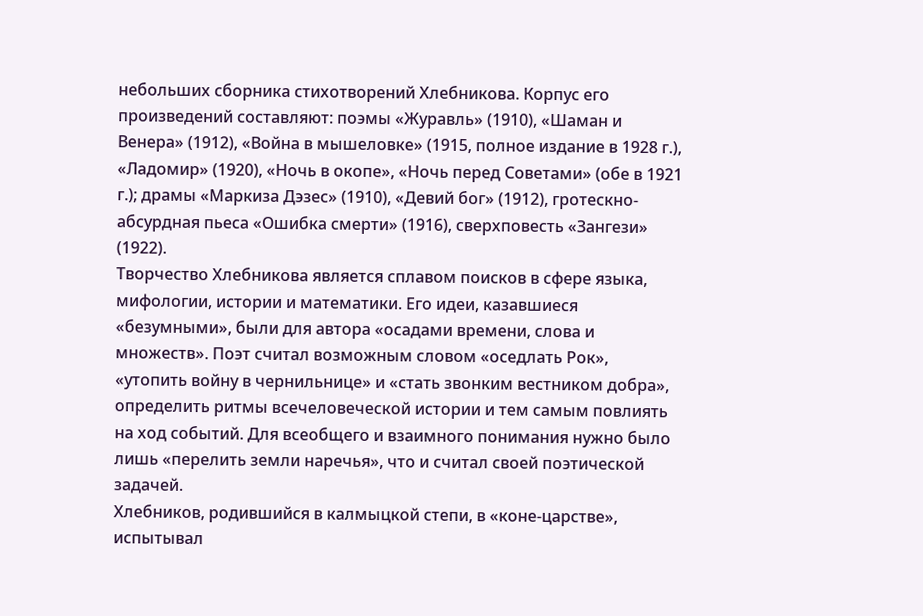небольших сборника стихотворений Хлебникова. Корпус его произведений составляют: поэмы «Журавль» (1910), «Шаман и Венера» (1912), «Война в мышеловке» (1915, полное издание в 1928 г.), «Ладомир» (1920), «Ночь в окопе», «Ночь перед Советами» (обе в 1921 г.); драмы «Маркиза Дэзес» (1910), «Девий бог» (1912), гротескно-абсурдная пьеса «Ошибка смерти» (1916), сверхповесть «Зангези» (1922).
Творчество Хлебникова является сплавом поисков в сфере языка, мифологии, истории и математики. Его идеи, казавшиеся «безумными», были для автора «осадами времени, слова и множеств». Поэт считал возможным словом «оседлать Рок», «утопить войну в чернильнице» и «стать звонким вестником добра», определить ритмы всечеловеческой истории и тем самым повлиять на ход событий. Для всеобщего и взаимного понимания нужно было лишь «перелить земли наречья», что и считал своей поэтической задачей.
Хлебников, родившийся в калмыцкой степи, в «коне-царстве», испытывал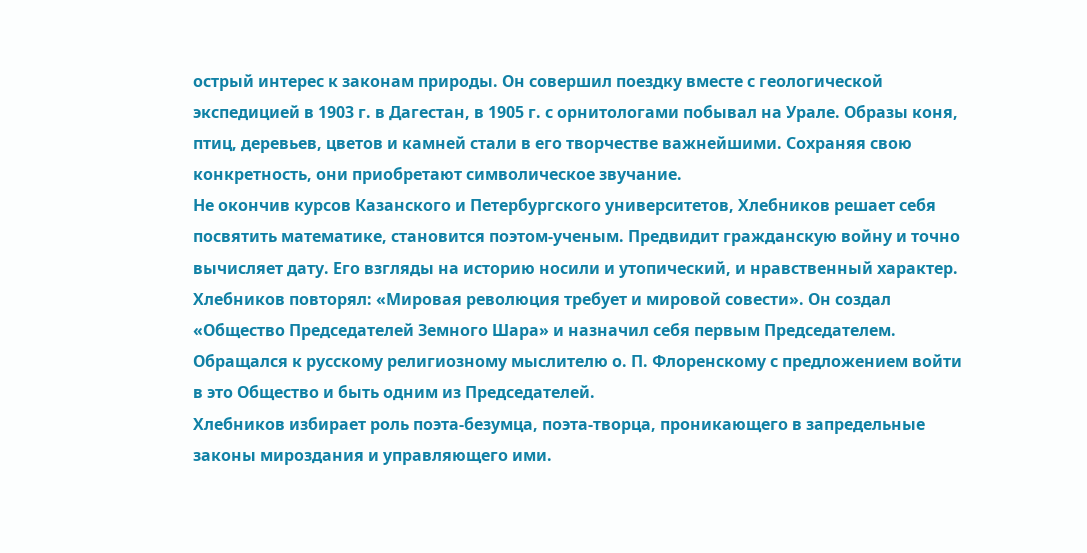острый интерес к законам природы. Он совершил поездку вместе с геологической экспедицией в 1903 г. в Дагестан, в 1905 г. с орнитологами побывал на Урале. Образы коня, птиц, деревьев, цветов и камней стали в его творчестве важнейшими. Сохраняя свою конкретность, они приобретают символическое звучание.
Не окончив курсов Казанского и Петербургского университетов, Хлебников решает себя посвятить математике, становится поэтом-ученым. Предвидит гражданскую войну и точно вычисляет дату. Его взгляды на историю носили и утопический, и нравственный характер. Хлебников повторял: «Мировая революция требует и мировой совести». Он создал «Общество Председателей Земного Шара» и назначил себя первым Председателем. Обращался к русскому религиозному мыслителю о. П. Флоренскому с предложением войти в это Общество и быть одним из Председателей.
Хлебников избирает роль поэта-безумца, поэта-творца, проникающего в запредельные законы мироздания и управляющего ими.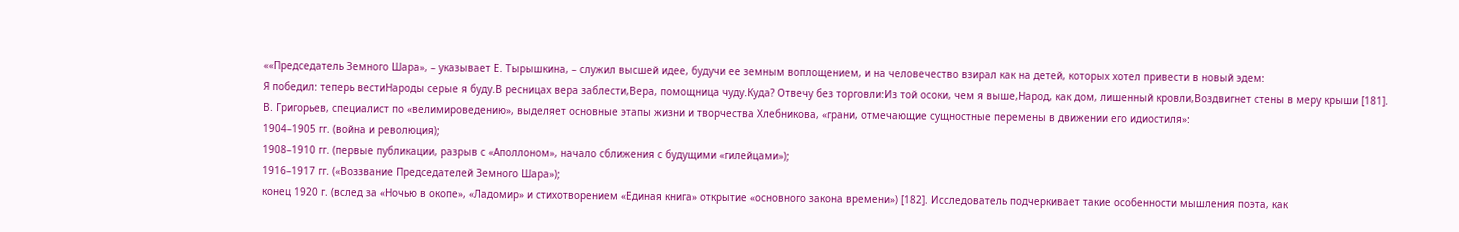««Председатель Земного Шара», – указывает Е. Тырышкина, – служил высшей идее, будучи ее земным воплощением, и на человечество взирал как на детей, которых хотел привести в новый эдем:
Я победил: теперь вестиНароды серые я буду.В ресницах вера заблести,Вера, помощница чуду.Куда? Отвечу без торговли:Из той осоки, чем я выше,Народ, как дом, лишенный кровли,Воздвигнет стены в меру крыши [181].
В. Григорьев, специалист по «велимироведению», выделяет основные этапы жизни и творчества Хлебникова, «грани, отмечающие сущностные перемены в движении его идиостиля»:
1904–1905 гг. (война и революция);
1908–1910 гг. (первые публикации, разрыв с «Аполлоном», начало сближения с будущими «гилейцами»);
1916–1917 гг. («Воззвание Председателей Земного Шара»);
конец 1920 г. (вслед за «Ночью в окопе», «Ладомир» и стихотворением «Единая книга» открытие «основного закона времени») [182]. Исследователь подчеркивает такие особенности мышления поэта, как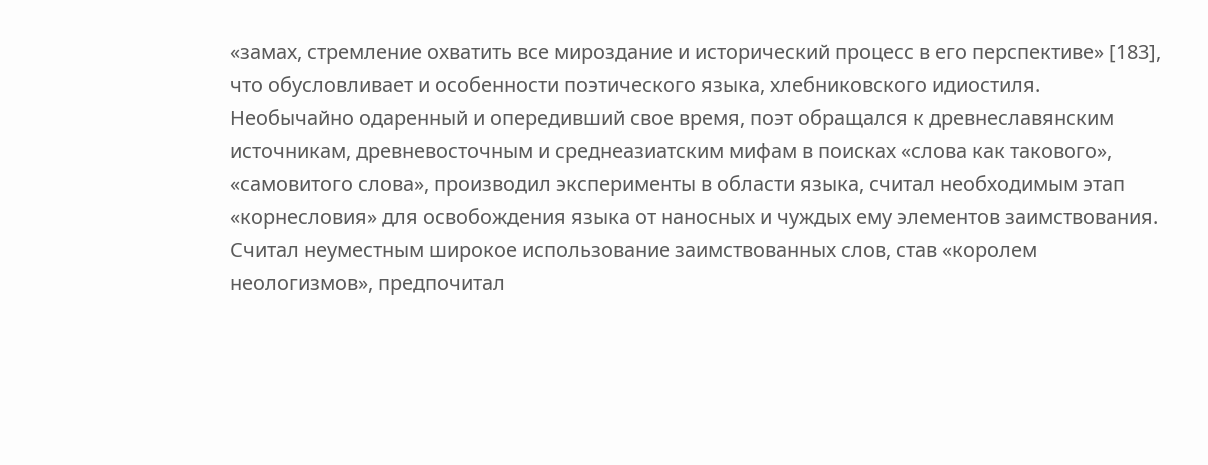«замах, стремление охватить все мироздание и исторический процесс в его перспективе» [183], что обусловливает и особенности поэтического языка, хлебниковского идиостиля.
Необычайно одаренный и опередивший свое время, поэт обращался к древнеславянским источникам, древневосточным и среднеазиатским мифам в поисках «слова как такового», «самовитого слова», производил эксперименты в области языка, считал необходимым этап «корнесловия» для освобождения языка от наносных и чуждых ему элементов заимствования. Считал неуместным широкое использование заимствованных слов, став «королем неологизмов», предпочитал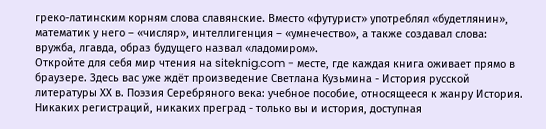греко-латинским корням слова славянские. Вместо «футурист» употреблял «будетлянин», математик у него – «числяр», интеллигенция – «умнечество», а также создавал слова: вружба, лгавда, образ будущего назвал «ладомиром».
Откройте для себя мир чтения на siteknig.com - месте, где каждая книга оживает прямо в браузере. Здесь вас уже ждёт произведение Светлана Кузьмина - История русской литературы ХХ в. Поэзия Серебряного века: учебное пособие, относящееся к жанру История. Никаких регистраций, никаких преград - только вы и история, доступная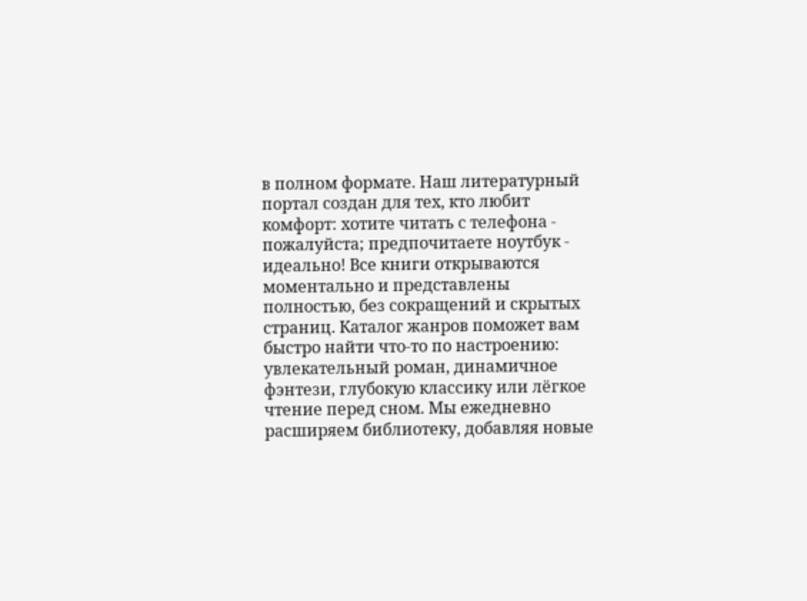в полном формате. Наш литературный портал создан для тех, кто любит комфорт: хотите читать с телефона - пожалуйста; предпочитаете ноутбук - идеально! Все книги открываются моментально и представлены полностью, без сокращений и скрытых страниц. Каталог жанров поможет вам быстро найти что-то по настроению: увлекательный роман, динамичное фэнтези, глубокую классику или лёгкое чтение перед сном. Мы ежедневно расширяем библиотеку, добавляя новые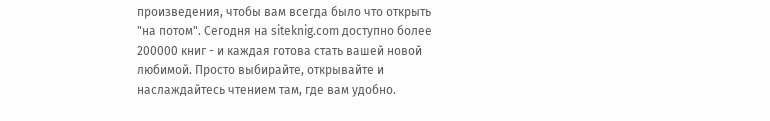произведения, чтобы вам всегда было что открыть "на потом". Сегодня на siteknig.com доступно более 200000 книг - и каждая готова стать вашей новой любимой. Просто выбирайте, открывайте и наслаждайтесь чтением там, где вам удобно.